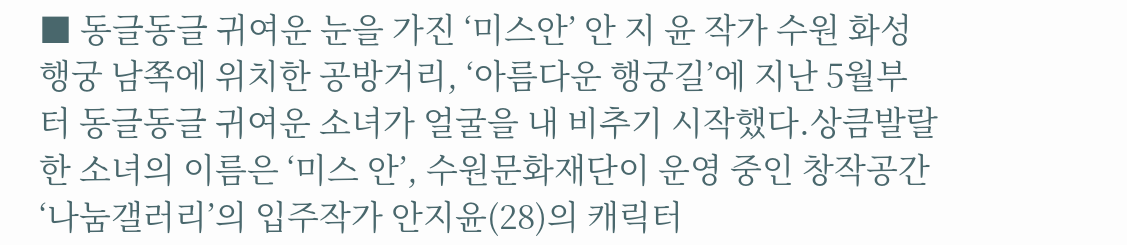■ 동글동글 귀여운 눈을 가진 ‘미스안’ 안 지 윤 작가 수원 화성행궁 남쪽에 위치한 공방거리, ‘아름다운 행궁길’에 지난 5월부터 동글동글 귀여운 소녀가 얼굴을 내 비추기 시작했다.상큼발랄한 소녀의 이름은 ‘미스 안’, 수원문화재단이 운영 중인 창작공간 ‘나눔갤러리’의 입주작가 안지윤(28)의 캐릭터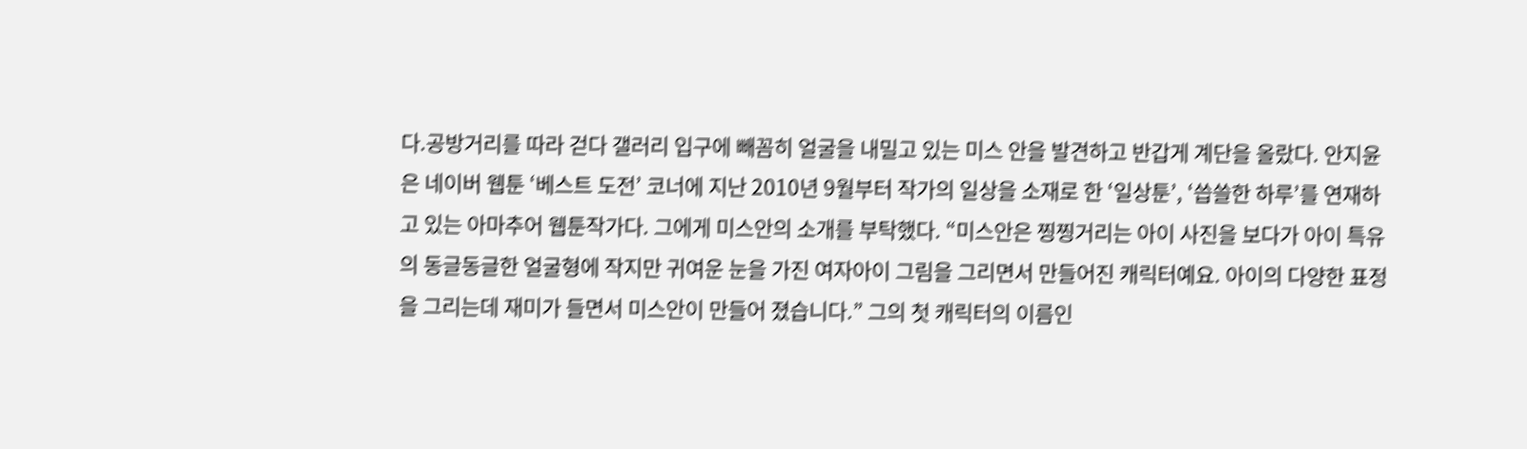다.공방거리를 따라 걷다 갤러리 입구에 빼꼼히 얼굴을 내밀고 있는 미스 안을 발견하고 반갑게 계단을 올랐다. 안지윤은 네이버 웹툰 ‘베스트 도전’ 코너에 지난 2010년 9월부터 작가의 일상을 소재로 한 ‘일상툰’, ‘씁쓸한 하루’를 연재하고 있는 아마추어 웹툰작가다. 그에게 미스안의 소개를 부탁했다. “미스안은 찡찡거리는 아이 사진을 보다가 아이 특유의 동글동글한 얼굴형에 작지만 귀여운 눈을 가진 여자아이 그림을 그리면서 만들어진 캐릭터예요. 아이의 다양한 표정을 그리는데 재미가 들면서 미스안이 만들어 졌습니다.” 그의 첫 캐릭터의 이름인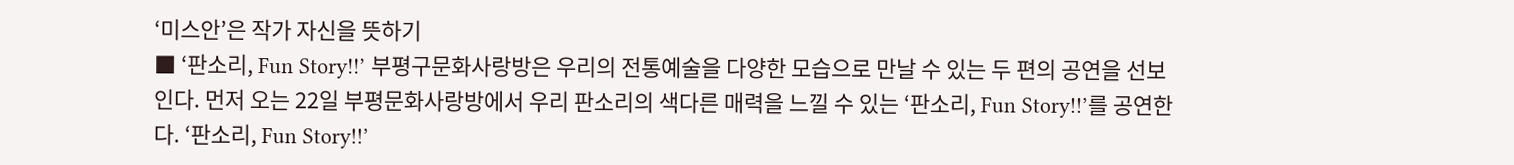‘미스안’은 작가 자신을 뜻하기
■ ‘판소리, Fun Story!!’ 부평구문화사랑방은 우리의 전통예술을 다양한 모습으로 만날 수 있는 두 편의 공연을 선보인다. 먼저 오는 22일 부평문화사랑방에서 우리 판소리의 색다른 매력을 느낄 수 있는 ‘판소리, Fun Story!!’를 공연한다. ‘판소리, Fun Story!!’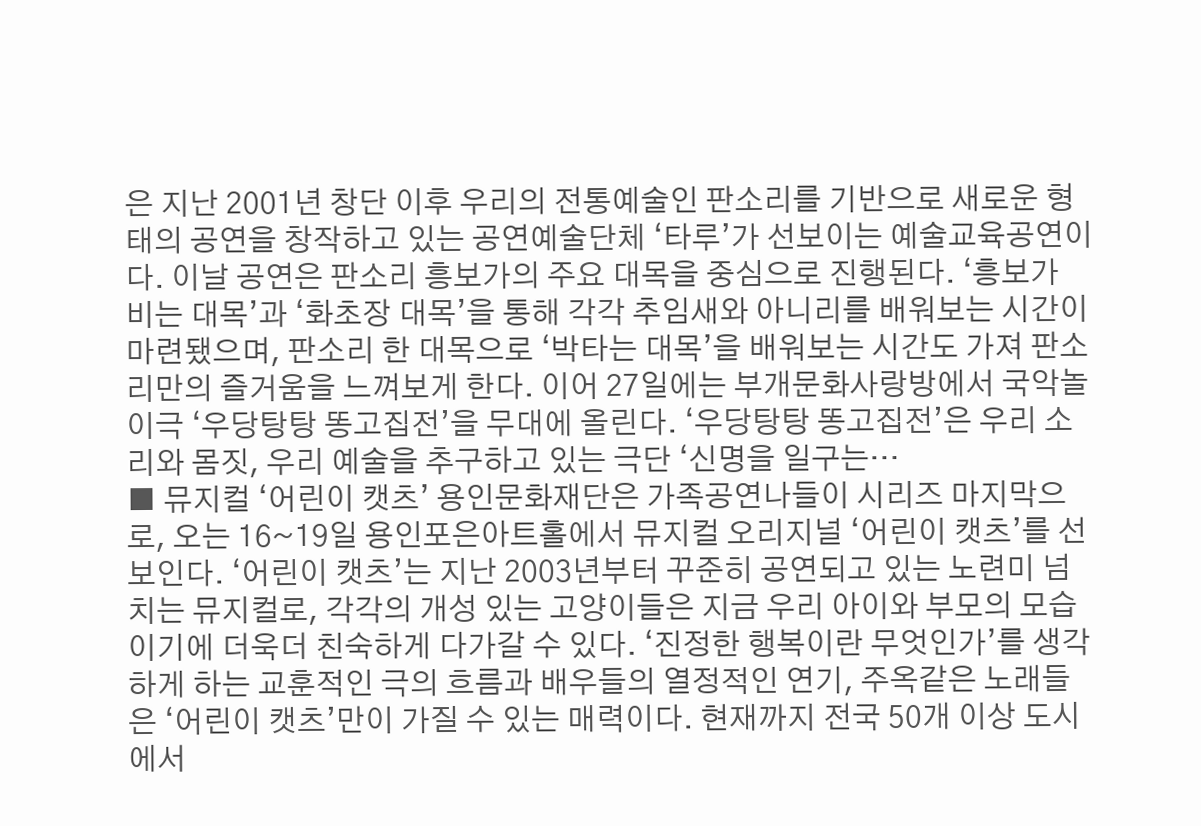은 지난 2001년 창단 이후 우리의 전통예술인 판소리를 기반으로 새로운 형태의 공연을 창작하고 있는 공연예술단체 ‘타루’가 선보이는 예술교육공연이다. 이날 공연은 판소리 흥보가의 주요 대목을 중심으로 진행된다. ‘흥보가 비는 대목’과 ‘화초장 대목’을 통해 각각 추임새와 아니리를 배워보는 시간이 마련됐으며, 판소리 한 대목으로 ‘박타는 대목’을 배워보는 시간도 가져 판소리만의 즐거움을 느껴보게 한다. 이어 27일에는 부개문화사랑방에서 국악놀이극 ‘우당탕탕 똥고집전’을 무대에 올린다. ‘우당탕탕 똥고집전’은 우리 소리와 몸짓, 우리 예술을 추구하고 있는 극단 ‘신명을 일구는…
■ 뮤지컬 ‘어린이 캣츠’ 용인문화재단은 가족공연나들이 시리즈 마지막으로, 오는 16~19일 용인포은아트홀에서 뮤지컬 오리지널 ‘어린이 캣츠’를 선보인다. ‘어린이 캣츠’는 지난 2003년부터 꾸준히 공연되고 있는 노련미 넘치는 뮤지컬로, 각각의 개성 있는 고양이들은 지금 우리 아이와 부모의 모습이기에 더욱더 친숙하게 다가갈 수 있다. ‘진정한 행복이란 무엇인가’를 생각하게 하는 교훈적인 극의 흐름과 배우들의 열정적인 연기, 주옥같은 노래들은 ‘어린이 캣츠’만이 가질 수 있는 매력이다. 현재까지 전국 50개 이상 도시에서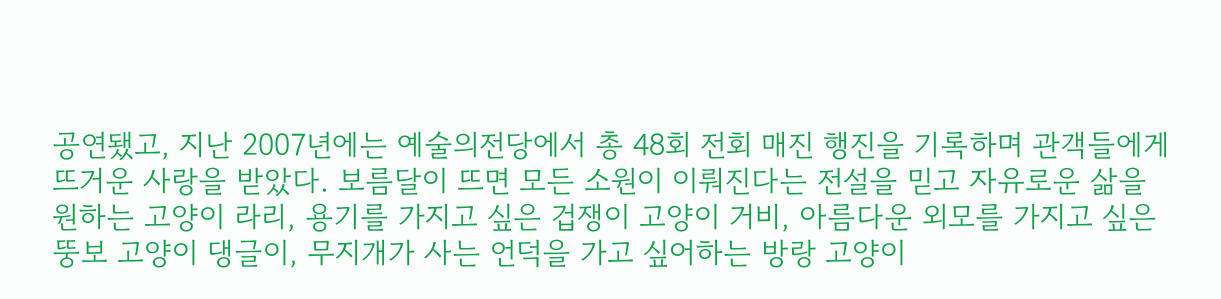공연됐고, 지난 2007년에는 예술의전당에서 총 48회 전회 매진 행진을 기록하며 관객들에게 뜨거운 사랑을 받았다. 보름달이 뜨면 모든 소원이 이뤄진다는 전설을 믿고 자유로운 삶을 원하는 고양이 라리, 용기를 가지고 싶은 겁쟁이 고양이 거비, 아름다운 외모를 가지고 싶은 뚱보 고양이 댕글이, 무지개가 사는 언덕을 가고 싶어하는 방랑 고양이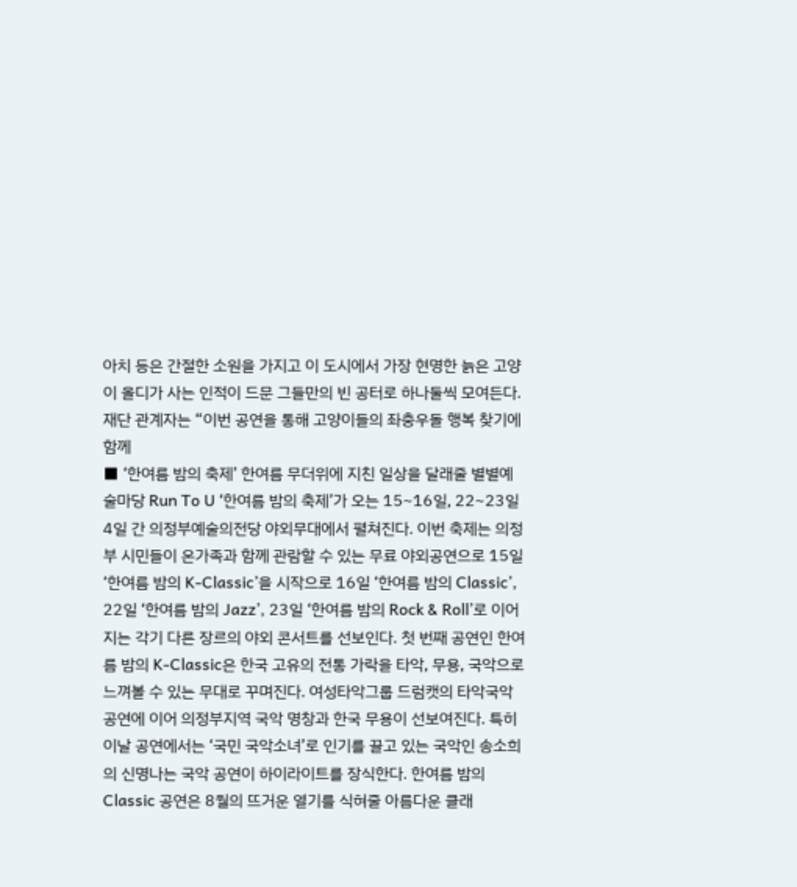아치 등은 간절한 소원을 가지고 이 도시에서 가장 현명한 늙은 고양이 올디가 사는 인적이 드문 그들만의 빈 공터로 하나둘씩 모여든다. 재단 관계자는 “이번 공연을 통해 고양이들의 좌충우돌 행복 찾기에 함께
■ ‘한여름 밤의 축제’ 한여름 무더위에 지친 일상을 달래줄 별별예술마당 Run To U ‘한여름 밤의 축제’가 오는 15~16일, 22~23일 4일 간 의정부예술의전당 야외무대에서 펼쳐진다. 이번 축제는 의정부 시민들이 온가족과 함께 관람할 수 있는 무료 야외공연으로 15일 ‘한여름 밤의 K-Classic’을 시작으로 16일 ‘한여름 밤의 Classic’, 22일 ‘한여름 밤의 Jazz’, 23일 ‘한여름 밤의 Rock & Roll’로 이어지는 각기 다른 장르의 야외 콘서트를 선보인다. 첫 번째 공연인 한여름 밤의 K-Classic은 한국 고유의 전통 가락을 타악, 무용, 국악으로 느껴볼 수 있는 무대로 꾸며진다. 여성타악그룹 드럼캣의 타악국악 공연에 이어 의정부지역 국악 명창과 한국 무용이 선보여진다. 특히 이날 공연에서는 ‘국민 국악소녀’로 인기를 끌고 있는 국악인 송소희의 신명나는 국악 공연이 하이라이트를 장식한다. 한여름 밤의 Classic 공연은 8월의 뜨거운 열기를 식혀줄 아름다운 클래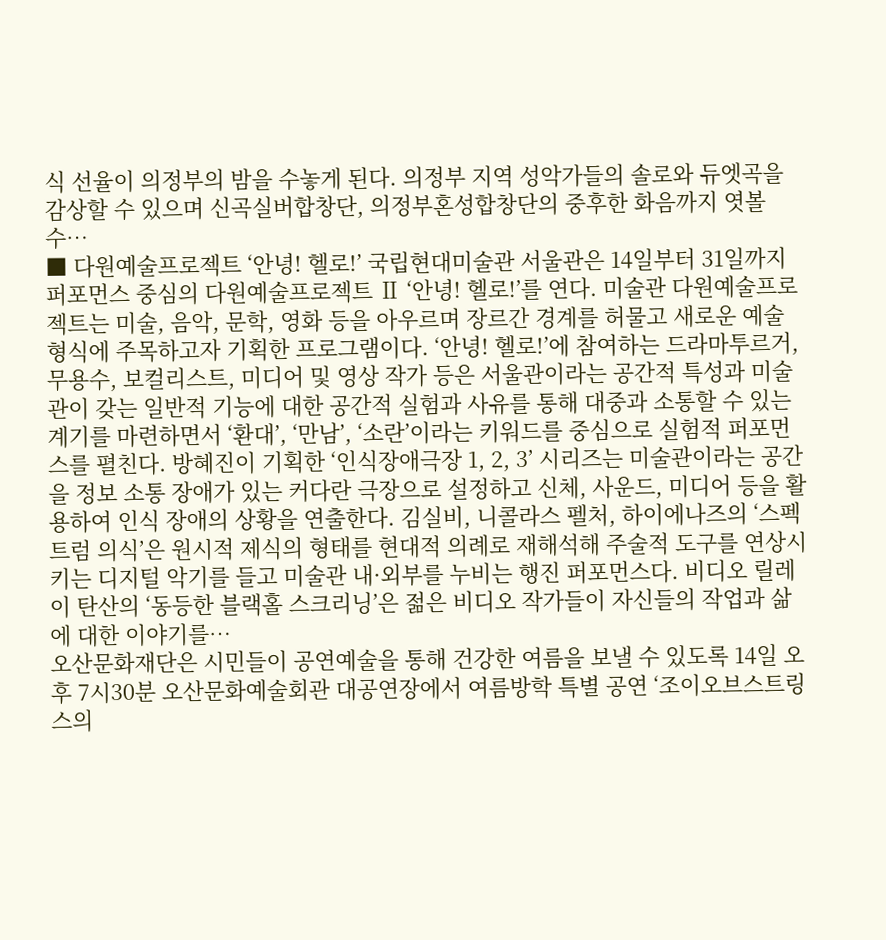식 선율이 의정부의 밤을 수놓게 된다. 의정부 지역 성악가들의 솔로와 듀엣곡을 감상할 수 있으며 신곡실버합창단, 의정부혼성합창단의 중후한 화음까지 엿볼 수…
■ 다원예술프로젝트 ‘안녕! 헬로!’ 국립현대미술관 서울관은 14일부터 31일까지 퍼포먼스 중심의 다원예술프로젝트 Ⅱ ‘안녕! 헬로!’를 연다. 미술관 다원예술프로젝트는 미술, 음악, 문학, 영화 등을 아우르며 장르간 경계를 허물고 새로운 예술 형식에 주목하고자 기획한 프로그램이다. ‘안녕! 헬로!’에 참여하는 드라마투르거, 무용수, 보컬리스트, 미디어 및 영상 작가 등은 서울관이라는 공간적 특성과 미술관이 갖는 일반적 기능에 대한 공간적 실험과 사유를 통해 대중과 소통할 수 있는 계기를 마련하면서 ‘환대’, ‘만남’, ‘소란’이라는 키워드를 중심으로 실험적 퍼포먼스를 펼친다. 방혜진이 기획한 ‘인식장애극장 1, 2, 3’ 시리즈는 미술관이라는 공간을 정보 소통 장애가 있는 커다란 극장으로 설정하고 신체, 사운드, 미디어 등을 활용하여 인식 장애의 상황을 연출한다. 김실비, 니콜라스 펠처, 하이에나즈의 ‘스펙트럼 의식’은 원시적 제식의 형태를 현대적 의례로 재해석해 주술적 도구를 연상시키는 디지털 악기를 들고 미술관 내·외부를 누비는 행진 퍼포먼스다. 비디오 릴레이 탄산의 ‘동등한 블랙홀 스크리닝’은 젊은 비디오 작가들이 자신들의 작업과 삶에 대한 이야기를…
오산문화재단은 시민들이 공연예술을 통해 건강한 여름을 보낼 수 있도록 14일 오후 7시30분 오산문화예술회관 대공연장에서 여름방학 특별 공연 ‘조이오브스트링스의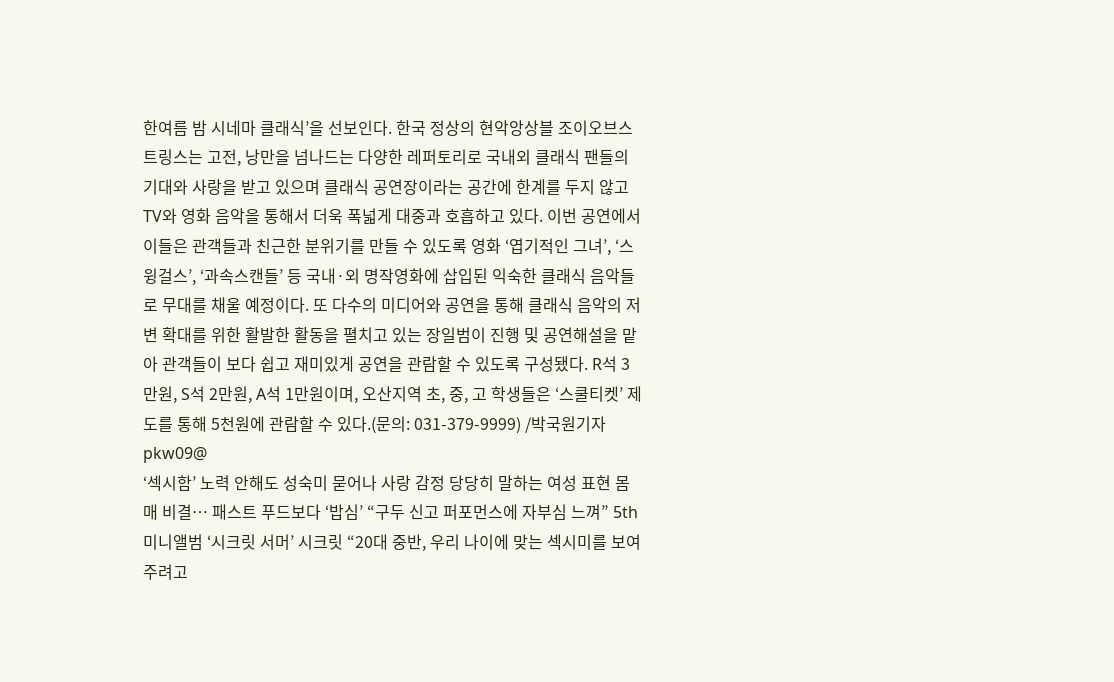한여름 밤 시네마 클래식’을 선보인다. 한국 정상의 현악앙상블 조이오브스트링스는 고전, 낭만을 넘나드는 다양한 레퍼토리로 국내외 클래식 팬들의 기대와 사랑을 받고 있으며 클래식 공연장이라는 공간에 한계를 두지 않고 TV와 영화 음악을 통해서 더욱 폭넓게 대중과 호흡하고 있다. 이번 공연에서 이들은 관객들과 친근한 분위기를 만들 수 있도록 영화 ‘엽기적인 그녀’, ‘스윙걸스’, ‘과속스캔들’ 등 국내·외 명작영화에 삽입된 익숙한 클래식 음악들로 무대를 채울 예정이다. 또 다수의 미디어와 공연을 통해 클래식 음악의 저변 확대를 위한 활발한 활동을 펼치고 있는 장일범이 진행 및 공연해설을 맡아 관객들이 보다 쉽고 재미있게 공연을 관람할 수 있도록 구성됐다. R석 3만원, S석 2만원, A석 1만원이며, 오산지역 초, 중, 고 학생들은 ‘스쿨티켓’ 제도를 통해 5천원에 관람할 수 있다.(문의: 031-379-9999) /박국원기자 pkw09@
‘섹시함’ 노력 안해도 성숙미 묻어나 사랑 감정 당당히 말하는 여성 표현 몸매 비결… 패스트 푸드보다 ‘밥심’ “구두 신고 퍼포먼스에 자부심 느껴” 5th 미니앨범 ‘시크릿 서머’ 시크릿 “20대 중반, 우리 나이에 맞는 섹시미를 보여주려고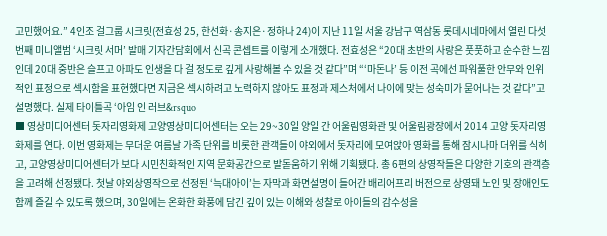고민했어요.” 4인조 걸그룹 시크릿(전효성 25, 한선화·송지은·정하나 24)이 지난 11일 서울 강남구 역삼동 롯데시네마에서 열린 다섯 번째 미니앨범 ‘시크릿 서머’ 발매 기자간담회에서 신곡 콘셉트를 이렇게 소개했다. 전효성은 “20대 초반의 사랑은 풋풋하고 순수한 느낌인데 20대 중반은 슬프고 아파도 인생을 다 걸 정도로 깊게 사랑해볼 수 있을 것 같다”며 “‘마돈나’ 등 이전 곡에선 파워풀한 안무와 인위적인 표정으로 섹시함을 표현했다면 지금은 섹시하려고 노력하지 않아도 표정과 제스처에서 나이에 맞는 성숙미가 묻어나는 것 같다”고 설명했다. 실제 타이틀곡 ‘아임 인 러브&rsquo
■ 영상미디어센터 돗자리영화제 고양영상미디어센터는 오는 29~30일 양일 간 어울림영화관 및 어울림광장에서 2014 고양 돗자리영화제를 연다. 이번 영화제는 무더운 여름날 가족 단위를 비롯한 관객들이 야외에서 돗자리에 모여앉아 영화를 통해 잠시나마 더위를 식히고, 고양영상미디어센터가 보다 시민친화적인 지역 문화공간으로 발돋움하기 위해 기획됐다. 총 6편의 상영작들은 다양한 기호의 관객층을 고려해 선정됐다. 첫날 야외상영작으로 선정된 ‘늑대아이’는 자막과 화면설명이 들어간 배리어프리 버전으로 상영돼 노인 및 장애인도 함께 즐길 수 있도록 했으며, 30일에는 온화한 화풍에 담긴 깊이 있는 이해와 성찰로 아이들의 감수성을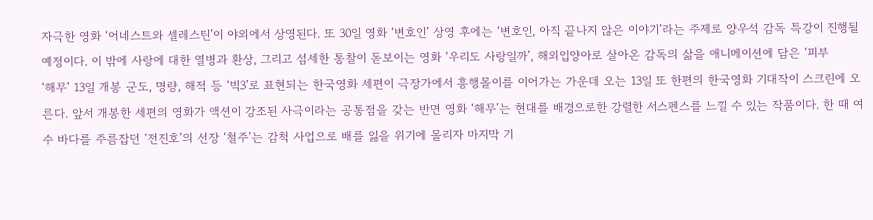자극한 영화 ‘어네스트와 셀레스틴’이 야외에서 상영된다. 또 30일 영화 ‘변호인’ 상영 후에는 ‘변호인, 아직 끝나지 않은 이야기’라는 주제로 양우석 감독 특강이 진행될 예정이다. 이 밖에 사랑에 대한 열병과 환상, 그리고 섬세한 통찰이 돋보이는 영화 ‘우리도 사랑일까’, 해외입양아로 살아온 감독의 삶을 애니메이션에 담은 ‘피부
‘해무’ 13일 개봉 군도, 명량, 해적 등 ‘빅3’로 표현되는 한국영화 세편이 극장가에서 흥행몰이를 이어가는 가운데 오는 13일 또 한편의 한국영화 기대작이 스크린에 오른다. 앞서 개봉한 세편의 영화가 액션이 강조된 사극이라는 공통점을 갖는 반면 영화 ‘해무’는 현대를 배경으로한 강렬한 서스펜스를 느낄 수 있는 작품이다. 한 때 여수 바다를 주름잡던 ‘전진호’의 선장 ‘철주’는 감척 사업으로 배를 잃을 위기에 몰리자 마지막 기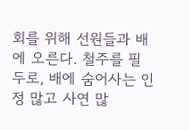회를 위해 선원들과 배에 오른다. 철주를 필두로, 배에 숨어사는 인정 많고 사연 많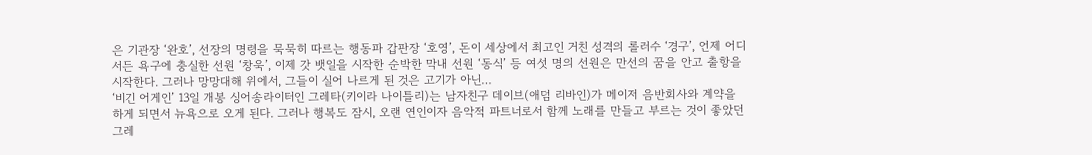은 기관장 ‘완호’, 선장의 명령을 묵묵히 따르는 행동파 갑판장 ‘호영’, 돈이 세상에서 최고인 거친 성격의 롤러수 ‘경구’, 언제 어디서든 욕구에 충실한 선원 ‘창욱’, 이제 갓 뱃일을 시작한 순박한 막내 선원 ‘동식’ 등 여섯 명의 선원은 만선의 꿈을 안고 출항을 시작한다. 그러나 망망대해 위에서, 그들이 실어 나르게 된 것은 고기가 아닌…
‘비긴 어게인’ 13일 개봉 싱어송라이터인 그레타(키이라 나이틀리)는 남자친구 데이브(애덤 리바인)가 메이저 음반회사와 계약을 하게 되면서 뉴욕으로 오게 된다. 그러나 행복도 잠시, 오랜 연인이자 음악적 파트너로서 함께 노래를 만들고 부르는 것이 좋았던 그레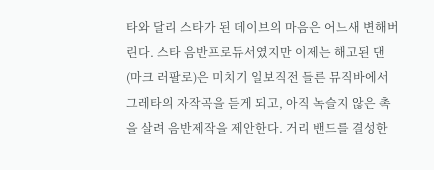타와 달리 스타가 된 데이브의 마음은 어느새 변해버린다. 스타 음반프로듀서였지만 이제는 해고된 댄(마크 러팔로)은 미치기 일보직전 들른 뮤직바에서 그레타의 자작곡을 듣게 되고, 아직 녹슬지 않은 촉을 살려 음반제작을 제안한다. 거리 밴드를 결성한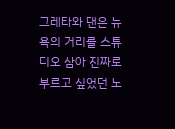그레타와 댄은 뉴욕의 거리를 스튜디오 삼아 진짜로 부르고 싶었던 노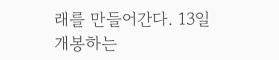래를 만들어간다. 13일 개봉하는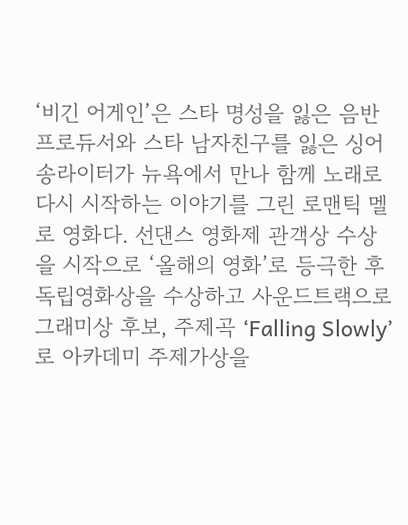‘비긴 어게인’은 스타 명성을 잃은 음반프로듀서와 스타 남자친구를 잃은 싱어송라이터가 뉴욕에서 만나 함께 노래로 다시 시작하는 이야기를 그린 로맨틱 멜로 영화다. 선댄스 영화제 관객상 수상을 시작으로 ‘올해의 영화’로 등극한 후 독립영화상을 수상하고 사운드트랙으로 그래미상 후보, 주제곡 ‘Falling Slowly’로 아카데미 주제가상을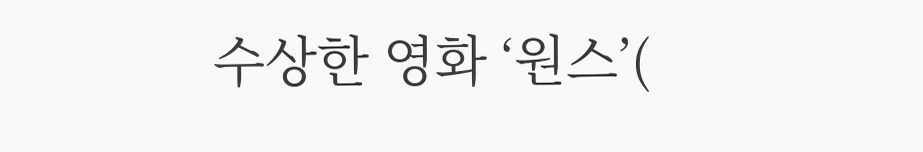수상한 영화 ‘원스’(